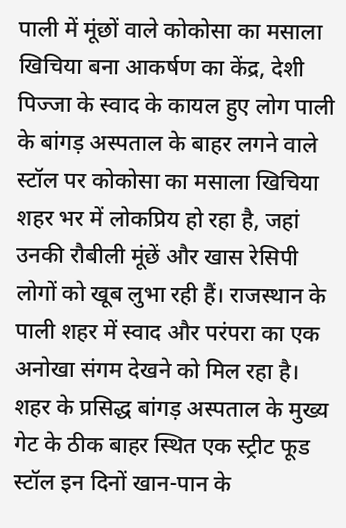पाली में मूंछों वाले कोकोसा का मसाला खिचिया बना आकर्षण का केंद्र, देशी पिज्जा के स्वाद के कायल हुए लोग पाली के बांगड़ अस्पताल के बाहर लगने वाले स्टॉल पर कोकोसा का मसाला खिचिया शहर भर में लोकप्रिय हो रहा है, जहां उनकी रौबीली मूंछें और खास रेसिपी लोगों को खूब लुभा रही हैं। राजस्थान के पाली शहर में स्वाद और परंपरा का एक अनोखा संगम देखने को मिल रहा है। शहर के प्रसिद्ध बांगड़ अस्पताल के मुख्य गेट के ठीक बाहर स्थित एक स्ट्रीट फूड स्टॉल इन दिनों खान-पान के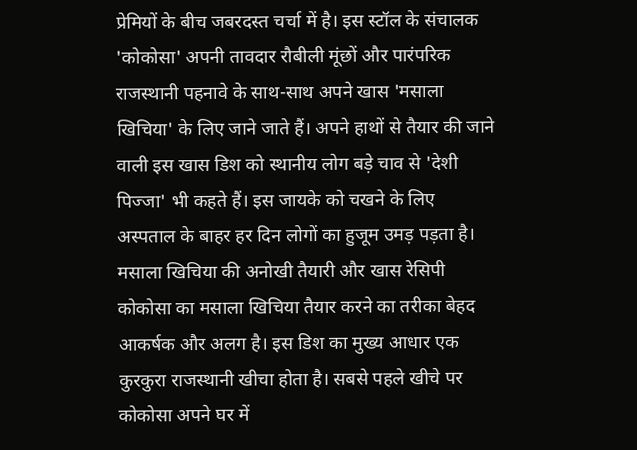प्रेमियों के बीच जबरदस्त चर्चा में है। इस स्टॉल के संचालक 'कोकोसा' अपनी तावदार रौबीली मूंछों और पारंपरिक राजस्थानी पहनावे के साथ-साथ अपने खास 'मसाला खिचिया' के लिए जाने जाते हैं। अपने हाथों से तैयार की जाने वाली इस खास डिश को स्थानीय लोग बड़े चाव से 'देशी पिज्जा' भी कहते हैं। इस जायके को चखने के लिए अस्पताल के बाहर हर दिन लोगों का हुजूम उमड़ पड़ता है। मसाला खिचिया की अनोखी तैयारी और खास रेसिपी कोकोसा का मसाला खिचिया तैयार करने का तरीका बेहद आकर्षक और अलग है। इस डिश का मुख्य आधार एक कुरकुरा राजस्थानी खीचा होता है। सबसे पहले खीचे पर कोकोसा अपने घर में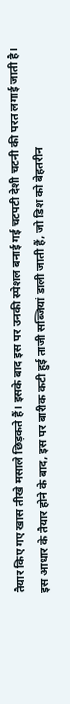तैयार किए गए खास तीखे मसाले छिड़कते हैं। इसके बाद इस पर उनकी स्पेशल बनाई गई चटपटी देशी चटनी की परत लगाई जाती है। इस आधार के तैयार होने के बाद, इस पर बारीक कटी हुई ताजी सब्जियां डाली जाती हैं, जो डिश को बेहतरीन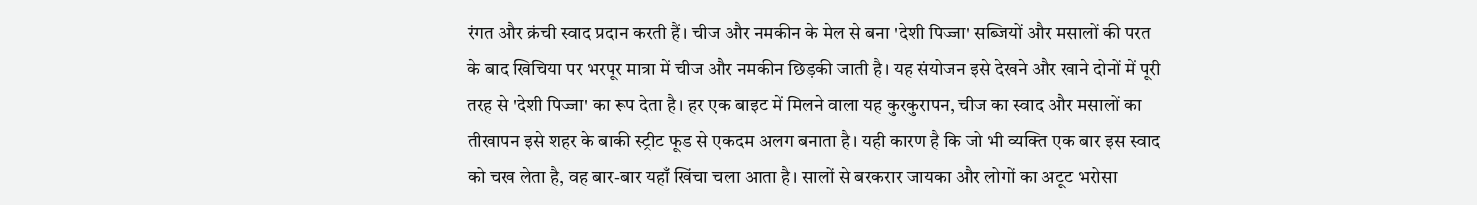रंगत और क्रंची स्वाद प्रदान करती हैं। चीज और नमकीन के मेल से बना 'देशी पिज्जा' सब्जियों और मसालों की परत के बाद खिचिया पर भरपूर मात्रा में चीज और नमकीन छिड़की जाती है। यह संयोजन इसे देखने और खाने दोनों में पूरी तरह से 'देशी पिज्जा' का रूप देता है। हर एक बाइट में मिलने वाला यह कुरकुरापन, चीज का स्वाद और मसालों का तीखापन इसे शहर के बाकी स्ट्रीट फूड से एकदम अलग बनाता है। यही कारण है कि जो भी व्यक्ति एक बार इस स्वाद को चख लेता है, वह बार-बार यहाँ खिंचा चला आता है। सालों से बरकरार जायका और लोगों का अटूट भरोसा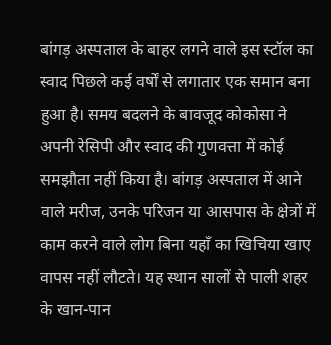बांगड़ अस्पताल के बाहर लगने वाले इस स्टॉल का स्वाद पिछले कई वर्षों से लगातार एक समान बना हुआ है। समय बदलने के बावजूद कोकोसा ने अपनी रेसिपी और स्वाद की गुणवत्ता में कोई समझौता नहीं किया है। बांगड़ अस्पताल में आने वाले मरीज, उनके परिजन या आसपास के क्षेत्रों में काम करने वाले लोग बिना यहाँ का खिचिया खाए वापस नहीं लौटते। यह स्थान सालों से पाली शहर के खान-पान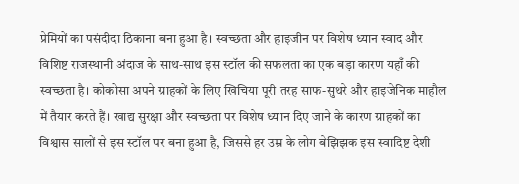प्रेमियों का पसंदीदा ठिकाना बना हुआ है। स्वच्छता और हाइजीन पर विशेष ध्यान स्वाद और विशिष्ट राजस्थानी अंदाज के साथ-साथ इस स्टॉल की सफलता का एक बड़ा कारण यहाँ की स्वच्छता है। कोकोसा अपने ग्राहकों के लिए खिचिया पूरी तरह साफ-सुथरे और हाइजेनिक माहौल में तैयार करते हैं। खाद्य सुरक्षा और स्वच्छता पर विशेष ध्यान दिए जाने के कारण ग्राहकों का विश्वास सालों से इस स्टॉल पर बना हुआ है, जिससे हर उम्र के लोग बेझिझक इस स्वादिष्ट देशी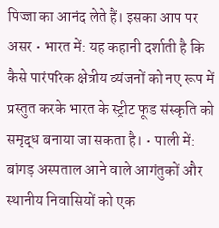पिज्जा का आनंद लेते हैं। इसका आप पर असर • भारत में: यह कहानी दर्शाती है कि कैसे पारंपरिक क्षेत्रीय व्यंजनों को नए रूप में प्रस्तुत करके भारत के स्ट्रीट फूड संस्कृति को समृद्ध बनाया जा सकता है। • पाली में: बांगड़ अस्पताल आने वाले आगंतुकों और स्थानीय निवासियों को एक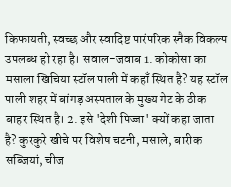किफायती, स्वच्छ और स्वादिष्ट पारंपरिक स्नैक विकल्प उपलब्ध हो रहा है। सवाल-जवाब 1. कोकोसा का मसाला खिचिया स्टॉल पाली में कहाँ स्थित है? यह स्टॉल पाली शहर में बांगड़ अस्पताल के मुख्य गेट के ठीक बाहर स्थित है। 2. इसे 'देशी पिज्जा' क्यों कहा जाता है? कुरकुरे खीचे पर विशेष चटनी, मसाले, बारीक सब्जियां, चीज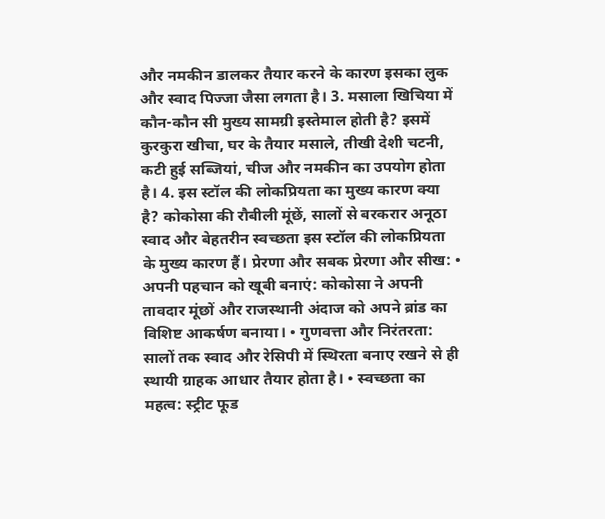और नमकीन डालकर तैयार करने के कारण इसका लुक और स्वाद पिज्जा जैसा लगता है। 3. मसाला खिचिया में कौन-कौन सी मुख्य सामग्री इस्तेमाल होती है? इसमें कुरकुरा खीचा, घर के तैयार मसाले, तीखी देशी चटनी, कटी हुई सब्जियां, चीज और नमकीन का उपयोग होता है। 4. इस स्टॉल की लोकप्रियता का मुख्य कारण क्या है? कोकोसा की रौबीली मूंछें, सालों से बरकरार अनूठा स्वाद और बेहतरीन स्वच्छता इस स्टॉल की लोकप्रियता के मुख्य कारण हैं। प्रेरणा और सबक प्रेरणा और सीख: • अपनी पहचान को खूबी बनाएं: कोकोसा ने अपनी तावदार मूंछों और राजस्थानी अंदाज को अपने ब्रांड का विशिष्ट आकर्षण बनाया। • गुणवत्ता और निरंतरता: सालों तक स्वाद और रेसिपी में स्थिरता बनाए रखने से ही स्थायी ग्राहक आधार तैयार होता है। • स्वच्छता का महत्व: स्ट्रीट फूड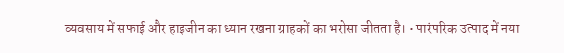व्यवसाय में सफाई और हाइजीन का ध्यान रखना ग्राहकों का भरोसा जीतता है। • पारंपरिक उत्पाद में नया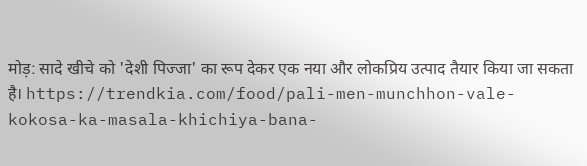मोड़: सादे खीचे को 'देशी पिज्जा' का रूप देकर एक नया और लोकप्रिय उत्पाद तैयार किया जा सकता है। https://trendkia.com/food/pali-men-munchhon-vale-kokosa-ka-masala-khichiya-bana-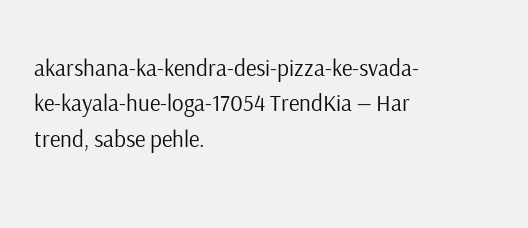akarshana-ka-kendra-desi-pizza-ke-svada-ke-kayala-hue-loga-17054 TrendKia — Har trend, sabse pehle.